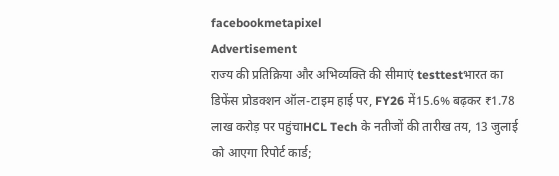facebookmetapixel
Advertisement
राज्य की प्रतिक्रिया और अभिव्यक्ति की सीमाएं testtestभारत का डिफेंस प्रोडक्शन ऑल-टाइम हाई पर, FY26 में15.6% बढ़कर ₹1.78 लाख करोड़ पर पहुंचाHCL Tech के नतीजों की तारीख तय, 13 जुलाई को आएगा रिपोर्ट कार्ड;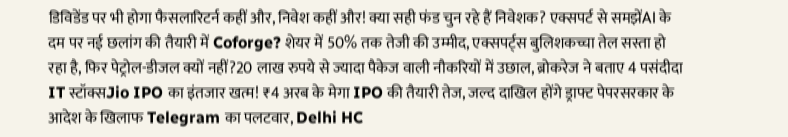डिविडेंड पर भी होगा फैसलारिटर्न कहीं और, निवेश कहीं और! क्या सही फंड चुन रहे हैं निवेशक? एक्सपर्ट से समझेंAI के दम पर नई छलांग की तैयारी में Coforge? शेयर में 50% तक तेजी की उम्मीद, एक्सपर्ट्स बुलिशकच्चा तेल सस्ता हो रहा है, फिर पेट्रोल-डीजल क्यों नहीं?20 लाख रुपये से ज्यादा पैकेज वाली नौकरियों में उछाल, ब्रोकरेज ने बताए 4 पसंदीदा IT स्टॉक्सJio IPO का इंतजार खत्म! ₹4 अरब के मेगा IPO की तैयारी तेज, जल्द दाखिल होंगे ड्राफ्ट पेपरसरकार के आदेश के खिलाफ Telegram का पलटवार, Delhi HC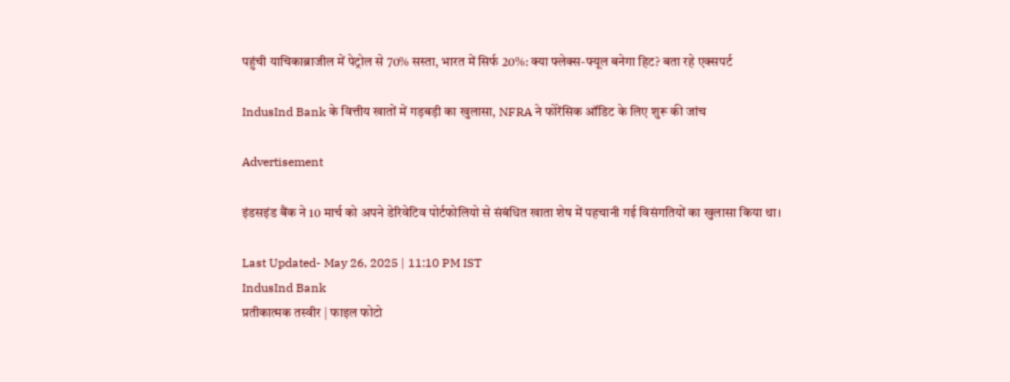पहुंची याचिकाब्राजील में पेट्रोल से 70% सस्ता, भारत में सिर्फ 20%: क्या फ्लेक्स-फ्यूल बनेगा हिट? बता रहे एक्सपर्ट

IndusInd Bank के वित्तीय खातों में गड़बड़ी का खुलासा, NFRA ने फोरेंसिक ऑडिट के लिए शुरू की जांच

Advertisement

इंडसइंड बैंक ने 10 मार्च को अपने डेरिवेटिव पोर्टफोलियो से संबंधित खाता शेष में पहचानी गई विसंगतियों का खुलासा किया था।

Last Updated- May 26, 2025 | 11:10 PM IST
IndusInd Bank
प्रतीकात्मक तस्वीर | फाइल फोटो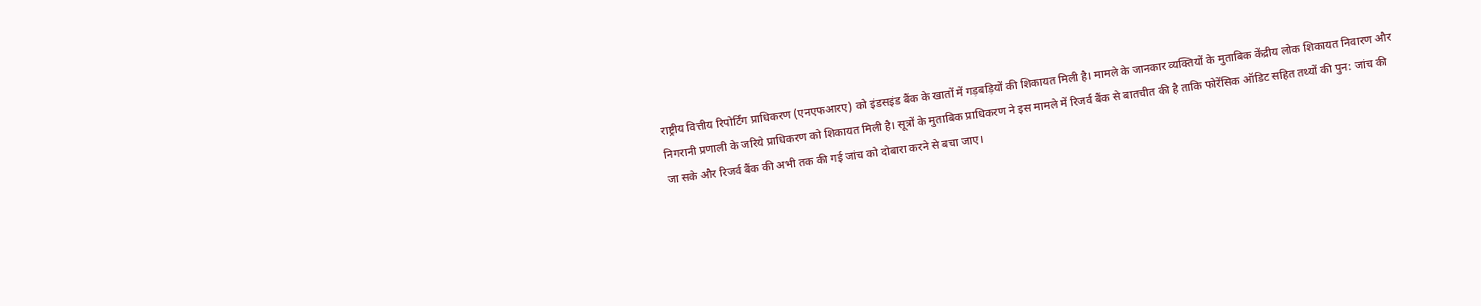राष्ट्रीय वित्तीय रिपोर्टिंग प्राधिकरण (एनएफआरए) को इंडसइंड बैंक के खातों में गड़बड़ियों की शिकायत मिली है। मामले के जानकार व्यक्तियों के मुताबिक केंद्रीय लोक शिकायत निवारण और निगरानी प्रणाली के जरिये प्राधिकरण को शिकायत मिली है। सूत्रों के मुताबिक प्राधिकरण ने इस मामले में रिजर्व बैंक से बातचीत की है ताकि फोरेंसिक ऑडिट सहित तथ्यों की पुन: जांच की जा सके और रिजर्व बैंक की अभी तक की गई जांच को दोबारा करने से बचा जाए।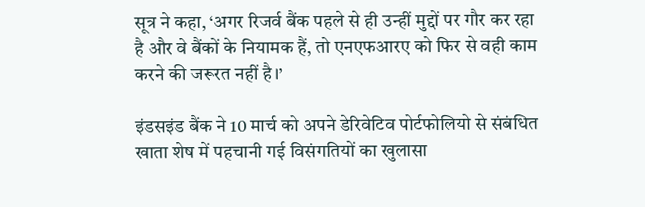सूत्र ने कहा, ‘अगर रिजर्व बैंक पहले से ही उन्हीं मुद्दों पर गौर कर रहा है और वे बैंकों के नियामक हैं, तो एनएफआरए को फिर से वही काम करने की जरूरत नहीं है।’

इंडसइंड बैंक ने 10 मार्च को अपने डेरिवेटिव पोर्टफोलियो से संबंधित खाता शेष में पहचानी गई विसंगतियों का खुलासा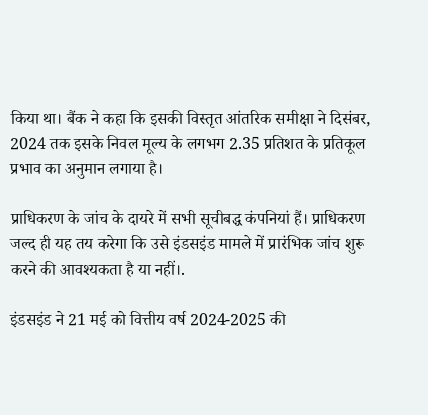किया था। बैंक ने कहा कि इसकी विस्तृत आंतरिक समीक्षा ने दिसंबर, 2024 तक इसके निवल मूल्य के लगभग 2.35 प्रतिशत के प्रतिकूल प्रभाव का अनुमान लगाया है।

प्राधिकरण के जांच के दायरे में सभी सूचीबद्ध कंपनियां हैं। प्राधिकरण जल्द ही यह तय करेगा कि उसे इंडसइंड मामले में प्रारंभिक जांच शुरू करने की आवश्यकता है या नहीं।.

इंडसइंड ने 21 मई को वित्तीय वर्ष 2024-2025 की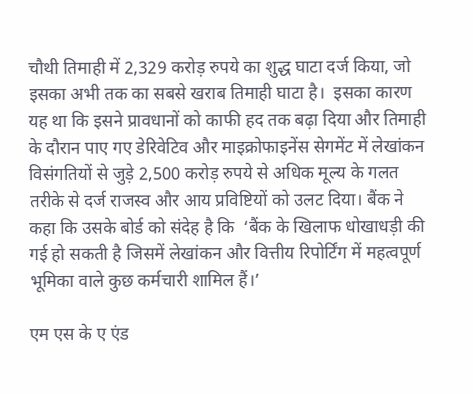चौथी तिमाही में 2,329 करोड़ रुपये का शुद्ध घाटा दर्ज किया, जो इसका अभी तक का सबसे खराब तिमाही घाटा है।  इसका कारण यह था कि इसने प्रावधानों को काफी हद तक बढ़ा दिया और तिमाही के दौरान पाए गए डेरिवेटिव और माइक्रोफाइनेंस सेगमेंट में लेखांकन विसंगतियों से जुड़े 2,500 करोड़ रुपये से अधिक मूल्य के गलत तरीके से दर्ज राजस्व और आय प्रविष्टियों को उलट दिया। बैंक ने कहा कि उसके बोर्ड को संदेह है कि  ‘बैंक के खिलाफ धोखाधड़ी की गई हो सकती है जिसमें लेखांकन और वित्तीय रिपोर्टिंग में महत्वपूर्ण भूमिका वाले कुछ कर्मचारी शामिल हैं।’

एम एस के ए एंड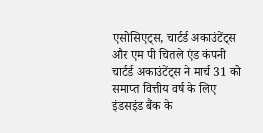एसोसिएट्स, चार्टर्ड अकाउंटेंट्स और एम पी चितले एंड कंपनी चार्टर्ड अकाउंटेंट्स ने मार्च 31 को समाप्त वित्तीय वर्ष के लिए इंडसइंड बैंक के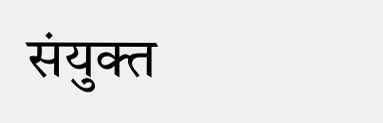संयुक्त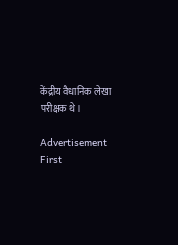केंद्रीय वैधानिक लेखा परीक्षक थे।

Advertisement
First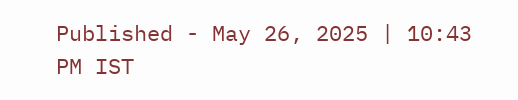Published - May 26, 2025 | 10:43 PM IST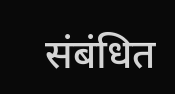संबंधित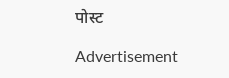पोस्ट

Advertisement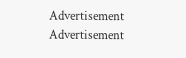Advertisement
Advertisement